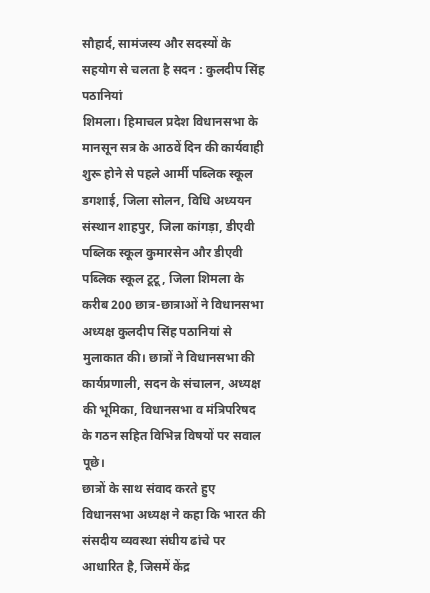सौहार्द, सामंजस्य और सदस्यों के सहयोग से चलता है सदन : कुलदीप सिंह पठानियां
शिमला। हिमाचल प्रदेश विधानसभा के मानसून सत्र के आठवें दिन की कार्यवाही शुरू होने से पहले आर्मी पब्लिक स्कूल डगशाई, जिला सोलन, विधि अध्ययन संस्थान शाहपुर, जिला कांगड़ा, डीएवी पब्लिक स्कूल कुमारसेन और डीएवी पब्लिक स्कूल टूटू, जिला शिमला के करीब 200 छात्र-छात्राओं ने विधानसभा अध्यक्ष कुलदीप सिंह पठानियां से मुलाकात की। छात्रों ने विधानसभा की कार्यप्रणाली, सदन के संचालन, अध्यक्ष की भूमिका, विधानसभा व मंत्रिपरिषद के गठन सहित विभिन्न विषयों पर सवाल पूछे।
छात्रों के साथ संवाद करते हुए विधानसभा अध्यक्ष ने कहा कि भारत की संसदीय व्यवस्था संघीय ढांचे पर आधारित है, जिसमें केंद्र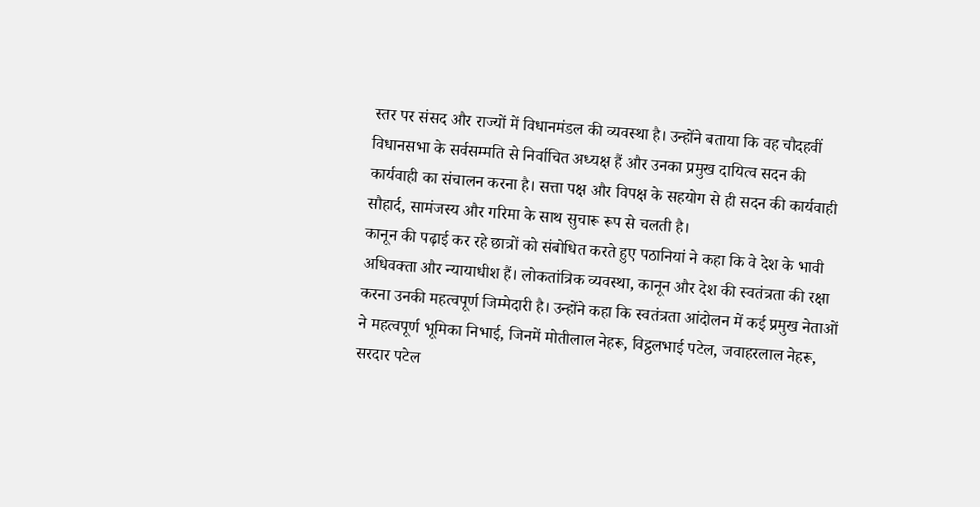स्तर पर संसद और राज्यों में विधानमंडल की व्यवस्था है। उन्होंने बताया कि वह चौदहवीं विधानसभा के सर्वसम्मति से निर्वाचित अध्यक्ष हैं और उनका प्रमुख दायित्व सदन की कार्यवाही का संचालन करना है। सत्ता पक्ष और विपक्ष के सहयोग से ही सदन की कार्यवाही सौहार्द, सामंजस्य और गरिमा के साथ सुचारू रूप से चलती है।
कानून की पढ़ाई कर रहे छात्रों को संबोधित करते हुए पठानियां ने कहा कि वे देश के भावी अधिवक्ता और न्यायाधीश हैं। लोकतांत्रिक व्यवस्था, कानून और देश की स्वतंत्रता की रक्षा करना उनकी महत्वपूर्ण जिम्मेदारी है। उन्होंने कहा कि स्वतंत्रता आंदोलन में कई प्रमुख नेताओं ने महत्वपूर्ण भूमिका निभाई, जिनमें मोतीलाल नेहरू, विट्ठलभाई पटेल, जवाहरलाल नेहरू, सरदार पटेल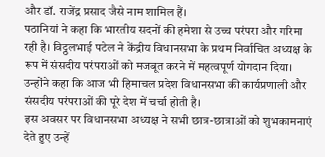और डॉ. राजेंद्र प्रसाद जैसे नाम शामिल हैं।
पठानियां ने कहा कि भारतीय सदनों की हमेशा से उच्च परंपरा और गरिमा रही है। विट्ठलभाई पटेल ने केंद्रीय विधानसभा के प्रथम निर्वाचित अध्यक्ष के रूप में संसदीय परंपराओं को मजबूत करने में महत्वपूर्ण योगदान दिया। उन्होंने कहा कि आज भी हिमाचल प्रदेश विधानसभा की कार्यप्रणाली और संसदीय परंपराओं की पूरे देश में चर्चा होती है।
इस अवसर पर विधानसभा अध्यक्ष ने सभी छात्र-छात्राओं को शुभकामनाएं देते हुए उन्हें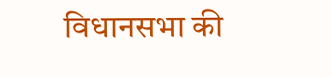विधानसभा की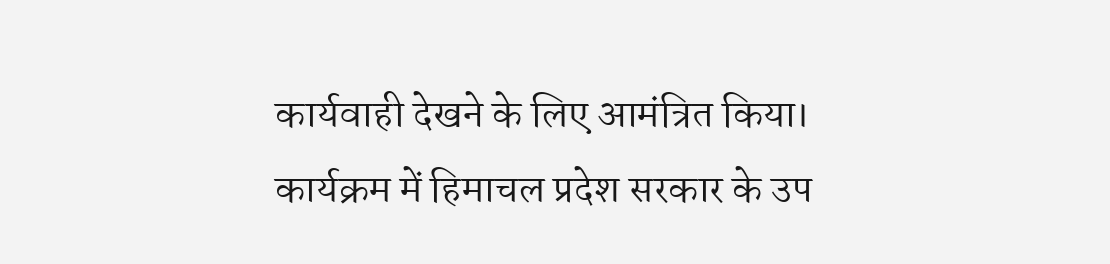कार्यवाही देखने के लिए आमंत्रित किया। कार्यक्रम में हिमाचल प्रदेश सरकार के उप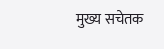मुख्य सचेतक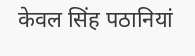केवल सिंह पठानियां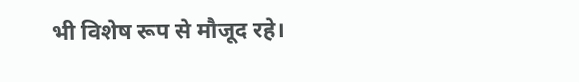भी विशेष रूप से मौजूद रहे।